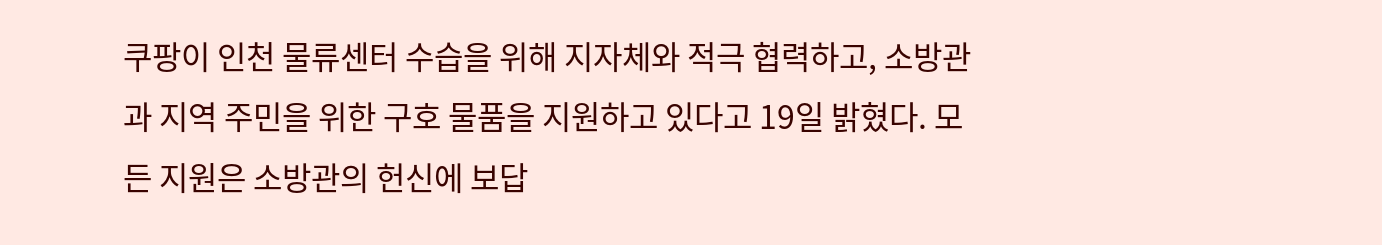쿠팡이 인천 물류센터 수습을 위해 지자체와 적극 협력하고, 소방관과 지역 주민을 위한 구호 물품을 지원하고 있다고 19일 밝혔다. 모든 지원은 소방관의 헌신에 보답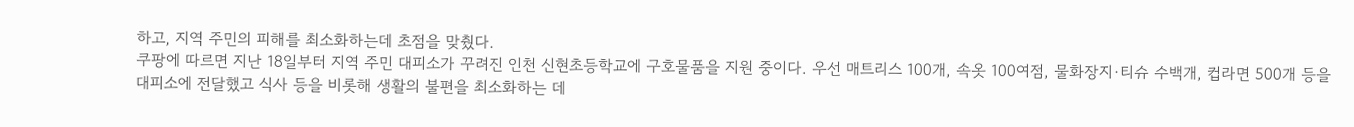하고, 지역 주민의 피해를 최소화하는데 초점을 맞췄다.
쿠팡에 따르면 지난 18일부터 지역 주민 대피소가 꾸려진 인천 신현초등학교에 구호물품을 지원 중이다. 우선 매트리스 100개, 속옷 100여점, 물화장지·티슈 수백개, 컵라면 500개 등을 대피소에 전달했고 식사 등을 비롯해 생활의 불편을 최소화하는 데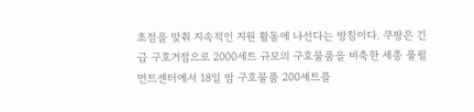초점을 맞춰 지속적인 지원 활동에 나선다는 방침이다. 쿠팡은 긴급 구호거점으로 2000세트 규모의 구호물품을 비축한 세종 풀필먼트센터에서 18일 밤 구호물품 200세트를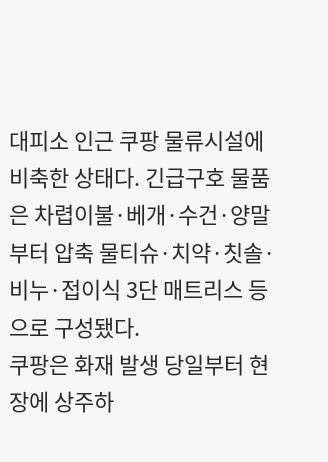대피소 인근 쿠팡 물류시설에 비축한 상태다. 긴급구호 물품은 차렵이불·베개·수건·양말부터 압축 물티슈·치약·칫솔·비누·접이식 3단 매트리스 등으로 구성됐다.
쿠팡은 화재 발생 당일부터 현장에 상주하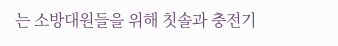는 소방대원들을 위해 칫솔과 충전기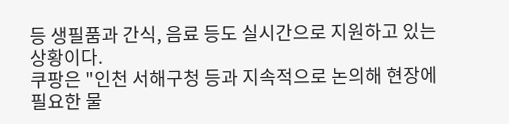등 생필품과 간식, 음료 등도 실시간으로 지원하고 있는 상황이다.
쿠팡은 "인천 서해구청 등과 지속적으로 논의해 현장에 필요한 물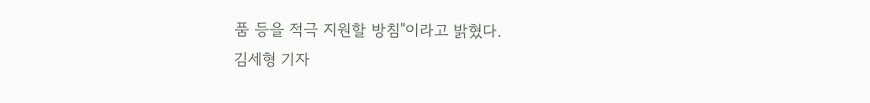품 등을 적극 지원할 방침"이라고 밝혔다.
김세형 기자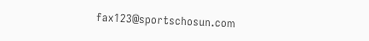fax123@sportschosun.com